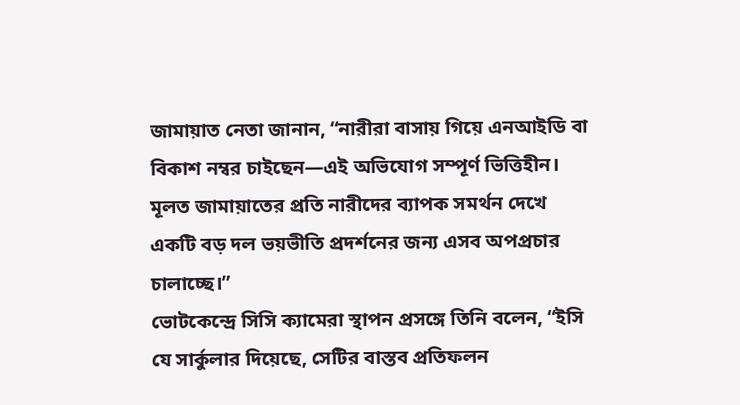জামায়াত নেতা জানান, “নারীরা বাসায় গিয়ে এনআইডি বা বিকাশ নম্বর চাইছেন—এই অভিযোগ সম্পূর্ণ ভিত্তিহীন। মূলত জামায়াতের প্রতি নারীদের ব্যাপক সমর্থন দেখে একটি বড় দল ভয়ভীতি প্রদর্শনের জন্য এসব অপপ্রচার চালাচ্ছে।”
ভোটকেন্দ্রে সিসি ক্যামেরা স্থাপন প্রসঙ্গে তিনি বলেন, “ইসি যে সার্কুলার দিয়েছে, সেটির বাস্তব প্রতিফলন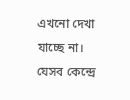এখনো দেখা যাচ্ছে না। যেসব কেন্দ্রে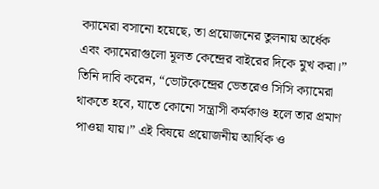ক্যামেরা বসানো হয়েছে, তা প্রয়োজনের তুলনায় অর্ধেক এবং ক্যামেরাগুলো মূলত কেন্দ্রের বাইরের দিকে মুখ করা।”
তিনি দাবি করেন, “ভোটকেন্দ্রের ভেতরেও সিসি ক্যামেরা থাকতে হবে, যাতে কোনো সন্ত্রাসী কর্মকাণ্ড হলে তার প্রমাণ পাওয়া যায়।” এই বিষয়ে প্রয়োজনীয় আর্থিক ও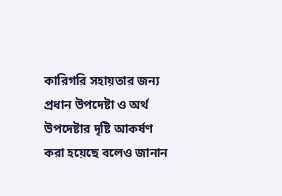কারিগরি সহায়তার জন্য প্রধান উপদেষ্টা ও অর্থ উপদেষ্টার দৃষ্টি আকর্ষণ করা হয়েছে বলেও জানান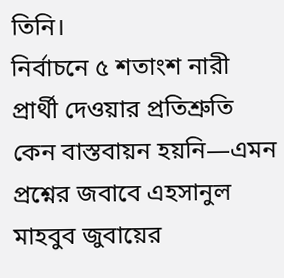তিনি।
নির্বাচনে ৫ শতাংশ নারী প্রার্থী দেওয়ার প্রতিশ্রুতি কেন বাস্তবায়ন হয়নি—এমন প্রশ্নের জবাবে এহসানুল মাহবুব জুবায়ের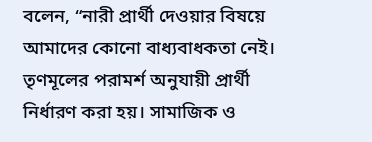বলেন, “নারী প্রার্থী দেওয়ার বিষয়ে আমাদের কোনো বাধ্যবাধকতা নেই। তৃণমূলের পরামর্শ অনুযায়ী প্রার্থী নির্ধারণ করা হয়। সামাজিক ও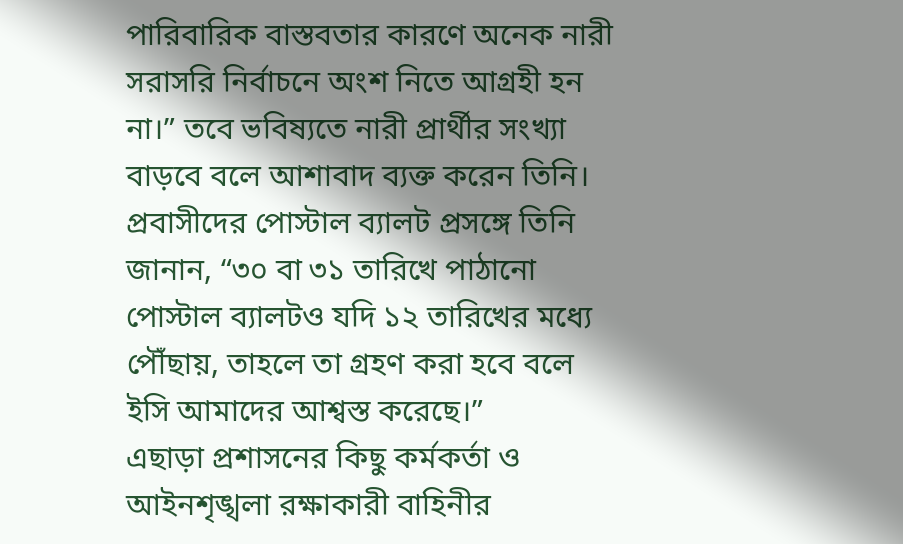পারিবারিক বাস্তবতার কারণে অনেক নারী সরাসরি নির্বাচনে অংশ নিতে আগ্রহী হন না।” তবে ভবিষ্যতে নারী প্রার্থীর সংখ্যা বাড়বে বলে আশাবাদ ব্যক্ত করেন তিনি।
প্রবাসীদের পোস্টাল ব্যালট প্রসঙ্গে তিনি জানান, “৩০ বা ৩১ তারিখে পাঠানো পোস্টাল ব্যালটও যদি ১২ তারিখের মধ্যে পৌঁছায়, তাহলে তা গ্রহণ করা হবে বলে ইসি আমাদের আশ্বস্ত করেছে।”
এছাড়া প্রশাসনের কিছু কর্মকর্তা ও আইনশৃঙ্খলা রক্ষাকারী বাহিনীর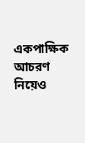একপাক্ষিক আচরণ নিয়েও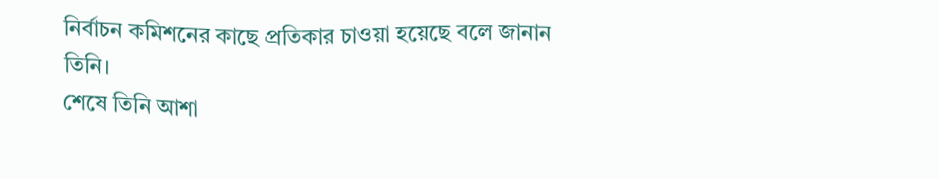নির্বাচন কমিশনের কাছে প্রতিকার চাওয়া হয়েছে বলে জানান তিনি।
শেষে তিনি আশা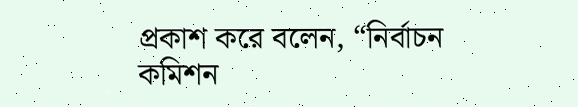প্রকাশ করে বলেন, “নির্বাচন কমিশন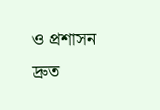ও প্রশাসন দ্রুত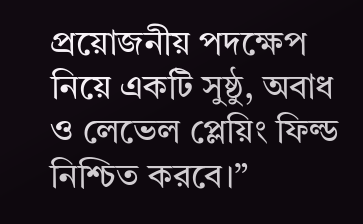প্রয়োজনীয় পদক্ষেপ নিয়ে একটি সুষ্ঠু, অবাধ ও লেভেল প্লেয়িং ফিল্ড নিশ্চিত করবে।”